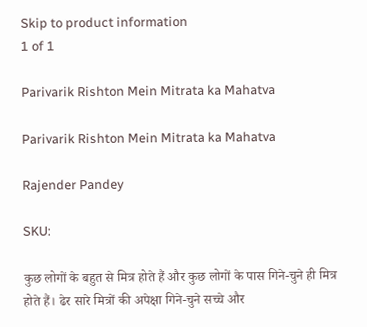Skip to product information
1 of 1

Parivarik Rishton Mein Mitrata ka Mahatva

Parivarik Rishton Mein Mitrata ka Mahatva

Rajender Pandey

SKU:

कुछ लोगों के बहुत से मित्र होते हैं और कुछ लोगों के पास गिने-चुने ही मित्र होते हैं। ढेर सारे मित्रों की अपेक्षा गिने-चुने सच्चे और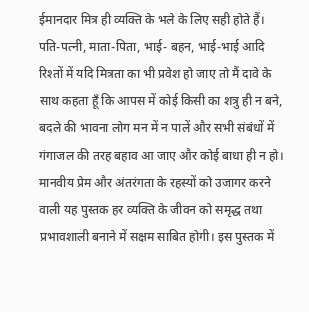ईमानदार मित्र ही व्यक्ति के भले के लिए सही होते हैं। पति-पत्नी, माता-पिता, भाई- बहन, भाई-भाई आदि रिश्तों में यदि मित्रता का भी प्रवेश हो जाए तो मैं दावे के साथ कहता हूँ कि आपस में कोई किसी का शत्रु ही न बने, बदले की भावना लोग मन में न पालें और सभी संबंधों में गंगाजल की तरह बहाव आ जाए और कोई बाधा ही न हो। मानवीय प्रेम और अंतरंगता के रहस्यों को उजागर करने वाली यह पुस्तक हर व्यक्ति के जीवन को समृद्ध तथा प्रभावशाली बनाने में सक्षम साबित होगी। इस पुस्तक में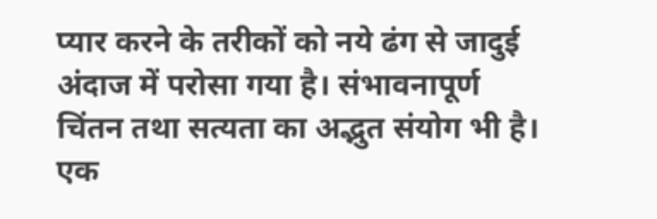प्यार करने के तरीकों को नये ढंग से जादुई अंदाज में परोसा गया है। संभावनापूर्ण चिंतन तथा सत्यता का अद्भुत संयोग भी है। एक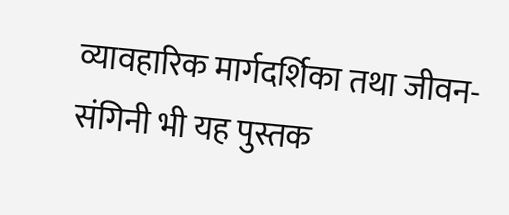व्यावहारिक मार्गदर्शिका तथा जीवन- संगिनी भी यह पुस्तक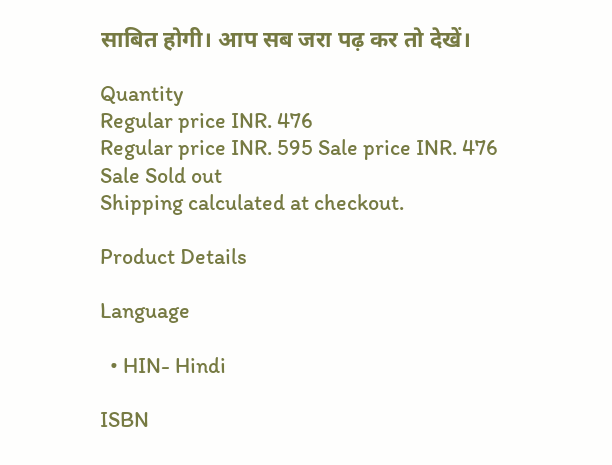साबित होगी। आप सब जरा पढ़ कर तो देखें।

Quantity
Regular price INR. 476
Regular price INR. 595 Sale price INR. 476
Sale Sold out
Shipping calculated at checkout.

Product Details

Language

  • HIN- Hindi

ISBN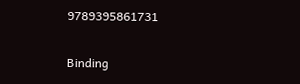9789395861731

Binding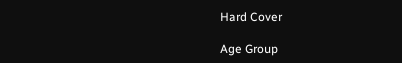Hard Cover

Age Group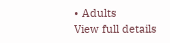• Adults
View full details